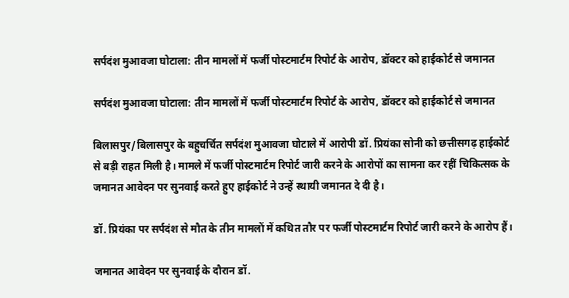सर्पदंश मुआवजा घोटाला: तीन मामलों में फर्जी पोस्टमार्टम रिपोर्ट के आरोप, डॉक्टर को हाईकोर्ट से जमानत

सर्पदंश मुआवजा घोटाला: तीन मामलों में फर्जी पोस्टमार्टम रिपोर्ट के आरोप, डॉक्टर को हाईकोर्ट से जमानत

बिलासपुर/बिलासपुर के बहुचर्चित सर्पदंश मुआवजा घोटाले में आरोपी डॉ. प्रियंका सोनी को छत्तीसगढ़ हाईकोर्ट से बड़ी राहत मिली है। मामले में फर्जी पोस्टमार्टम रिपोर्ट जारी करने के आरोपों का सामना कर रहीं चिकित्सक के जमानत आवेदन पर सुनवाई करते हुए हाईकोर्ट ने उन्हें स्थायी जमानत दे दी है।

डॉ. प्रियंका पर सर्पदंश से मौत के तीन मामलों में कथित तौर पर फर्जी पोस्टमार्टम रिपोर्ट जारी करने के आरोप हैं।

जमानत आवेदन पर सुनवाई के दौरान डॉ.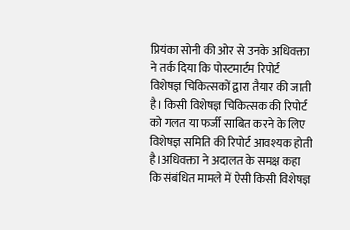प्रियंका सोनी की ओर से उनके अधिवक्ता ने तर्क दिया कि पोस्टमार्टम रिपोर्ट विशेषज्ञ चिकित्सकों द्वारा तैयार की जाती है। किसी विशेषज्ञ चिकित्सक की रिपोर्ट को गलत या फर्जी साबित करने के लिए विशेषज्ञ समिति की रिपोर्ट आवश्यक होती है।अधिवक्ता ने अदालत के समक्ष कहा कि संबंधित मामले में ऐसी किसी विशेषज्ञ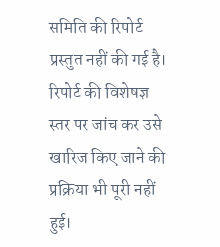समिति की रिपोर्ट प्रस्तुत नहीं की गई है। रिपोर्ट की विशेषज्ञ स्तर पर जांच कर उसे खारिज किए जाने की प्रक्रिया भी पूरी नहीं हुई।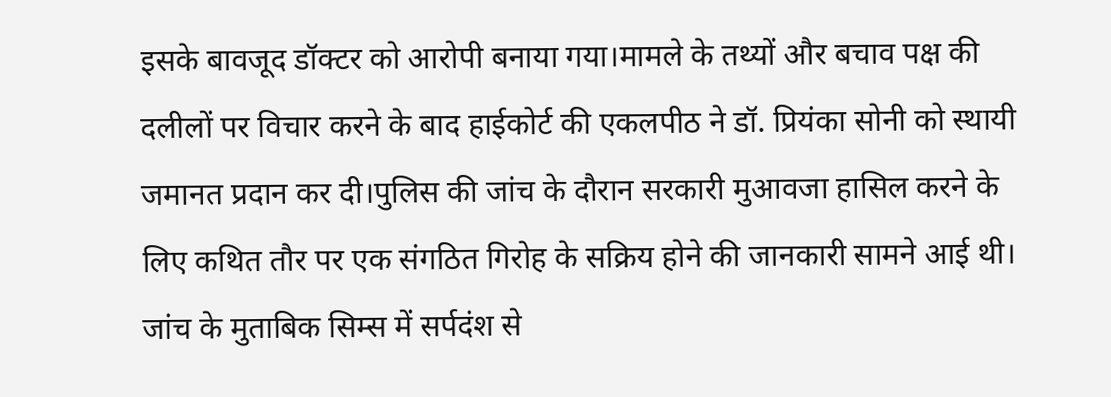इसके बावजूद डॉक्टर को आरोपी बनाया गया।मामले के तथ्यों और बचाव पक्ष की दलीलों पर विचार करने के बाद हाईकोर्ट की एकलपीठ ने डॉ. प्रियंका सोनी को स्थायी जमानत प्रदान कर दी।पुलिस की जांच के दौरान सरकारी मुआवजा हासिल करने के लिए कथित तौर पर एक संगठित गिरोह के सक्रिय होने की जानकारी सामने आई थी। जांच के मुताबिक सिम्स में सर्पदंश से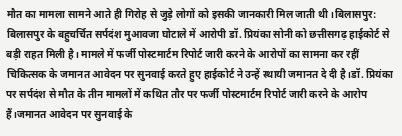मौत का मामला सामने आते ही गिरोह से जुड़े लोगों को इसकी जानकारी मिल जाती थी।बिलासपुर: बिलासपुर के बहुचर्चित सर्पदंश मुआवजा घोटाले में आरोपी डॉ. प्रियंका सोनी को छत्तीसगढ़ हाईकोर्ट से बड़ी राहत मिली है। मामले में फर्जी पोस्टमार्टम रिपोर्ट जारी करने के आरोपों का सामना कर रहीं चिकित्सक के जमानत आवेदन पर सुनवाई करते हुए हाईकोर्ट ने उन्हें स्थायी जमानत दे दी है।डॉ. प्रियंका पर सर्पदंश से मौत के तीन मामलों में कथित तौर पर फर्जी पोस्टमार्टम रिपोर्ट जारी करने के आरोप हैं।जमानत आवेदन पर सुनवाई के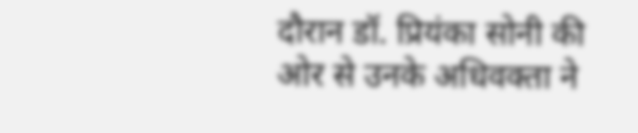दौरान डॉ. प्रियंका सोनी की ओर से उनके अधिवक्ता ने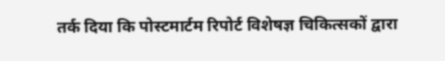तर्क दिया कि पोस्टमार्टम रिपोर्ट विशेषज्ञ चिकित्सकों द्वारा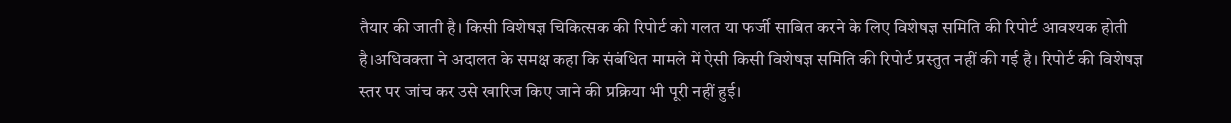तैयार की जाती है। किसी विशेषज्ञ चिकित्सक की रिपोर्ट को गलत या फर्जी साबित करने के लिए विशेषज्ञ समिति की रिपोर्ट आवश्यक होती है।अधिवक्ता ने अदालत के समक्ष कहा कि संबंधित मामले में ऐसी किसी विशेषज्ञ समिति की रिपोर्ट प्रस्तुत नहीं की गई है। रिपोर्ट की विशेषज्ञ स्तर पर जांच कर उसे खारिज किए जाने की प्रक्रिया भी पूरी नहीं हुई।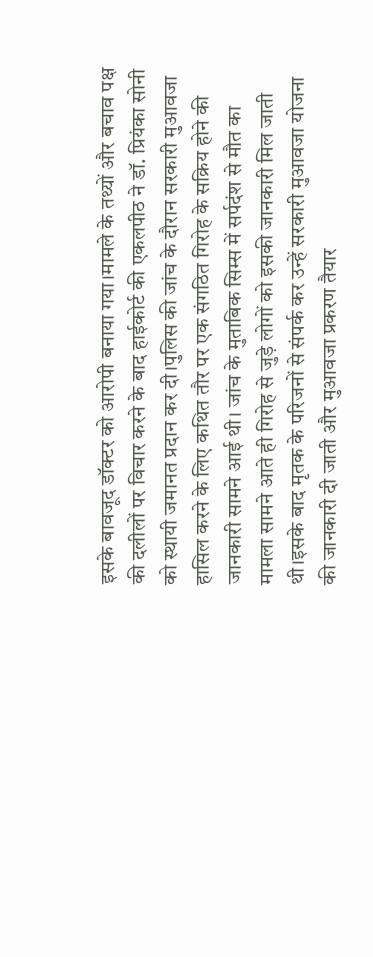इसके बावजूद डॉक्टर को आरोपी बनाया गया।मामले के तथ्यों और बचाव पक्ष की दलीलों पर विचार करने के बाद हाईकोर्ट की एकलपीठ ने डॉ. प्रियंका सोनी को स्थायी जमानत प्रदान कर दी।पुलिस की जांच के दौरान सरकारी मुआवजा हासिल करने के लिए कथित तौर पर एक संगठित गिरोह के सक्रिय होने की जानकारी सामने आई थी। जांच के मुताबिक सिम्स में सर्पदंश से मौत का मामला सामने आते ही गिरोह से जुड़े लोगों को इसकी जानकारी मिल जाती थी।इसके बाद मृतक के परिजनों से संपर्क कर उन्हें सरकारी मुआवजा योजना की जानकारी दी जाती और मुआवजा प्रकरण तैयार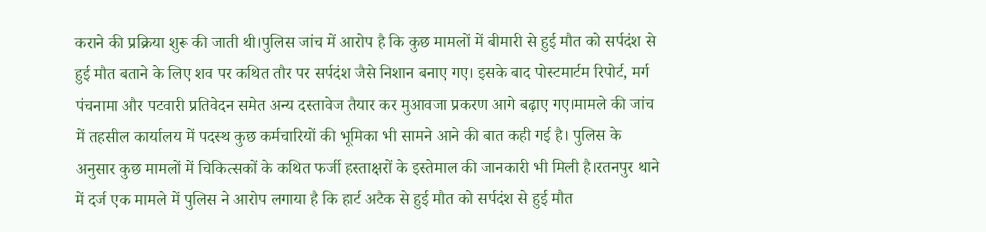कराने की प्रक्रिया शुरू की जाती थी।पुलिस जांच में आरोप है कि कुछ मामलों में बीमारी से हुई मौत को सर्पदंश से हुई मौत बताने के लिए शव पर कथित तौर पर सर्पदंश जैसे निशान बनाए गए। इसके बाद पोस्टमार्टम रिपोर्ट, मर्ग पंचनामा और पटवारी प्रतिवेदन समेत अन्य दस्तावेज तैयार कर मुआवजा प्रकरण आगे बढ़ाए गए।मामले की जांच में तहसील कार्यालय में पदस्थ कुछ कर्मचारियों की भूमिका भी सामने आने की बात कही गई है। पुलिस के अनुसार कुछ मामलों में चिकित्सकों के कथित फर्जी हस्ताक्षरों के इस्तेमाल की जानकारी भी मिली है।रतनपुर थाने में दर्ज एक मामले में पुलिस ने आरोप लगाया है कि हार्ट अटैक से हुई मौत को सर्पदंश से हुई मौत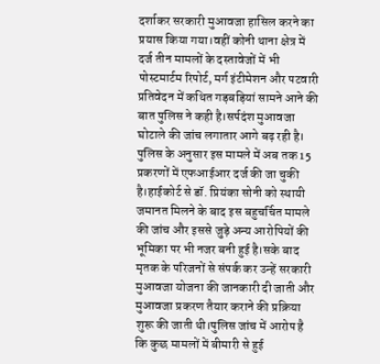दर्शाकर सरकारी मुआवजा हासिल करने का प्रयास किया गया।वहीं कोनी थाना क्षेत्र में दर्ज तीन मामलों के दस्तावेजों में भी पोस्टमार्टम रिपोर्ट, मर्ग इंटीमेशन और पटवारी प्रतिवेदन में कथित गड़बड़ियां सामने आने की बात पुलिस ने कही है।सर्पदंश मुआवजा घोटाले की जांच लगातार आगे बढ़ रही है। पुलिस के अनुसार इस मामले में अब तक 15 प्रकरणों में एफआईआर दर्ज की जा चुकी है।हाईकोर्ट से डॉ. प्रियंका सोनी को स्थायी जमानत मिलने के बाद इस बहुचर्चित मामले की जांच और इससे जुड़े अन्य आरोपियों की भूमिका पर भी नजर बनी हुई है।सके बाद मृतक के परिजनों से संपर्क कर उन्हें सरकारी मुआवजा योजना की जानकारी दी जाती और मुआवजा प्रकरण तैयार कराने की प्रक्रिया शुरू की जाती थी।पुलिस जांच में आरोप है कि कुछ मामलों में बीमारी से हुई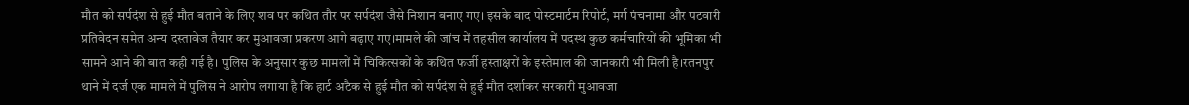मौत को सर्पदंश से हुई मौत बताने के लिए शव पर कथित तौर पर सर्पदंश जैसे निशान बनाए गए। इसके बाद पोस्टमार्टम रिपोर्ट, मर्ग पंचनामा और पटवारी प्रतिवेदन समेत अन्य दस्तावेज तैयार कर मुआवजा प्रकरण आगे बढ़ाए गए।मामले की जांच में तहसील कार्यालय में पदस्थ कुछ कर्मचारियों की भूमिका भी सामने आने की बात कही गई है। पुलिस के अनुसार कुछ मामलों में चिकित्सकों के कथित फर्जी हस्ताक्षरों के इस्तेमाल की जानकारी भी मिली है।रतनपुर थाने में दर्ज एक मामले में पुलिस ने आरोप लगाया है कि हार्ट अटैक से हुई मौत को सर्पदंश से हुई मौत दर्शाकर सरकारी मुआवजा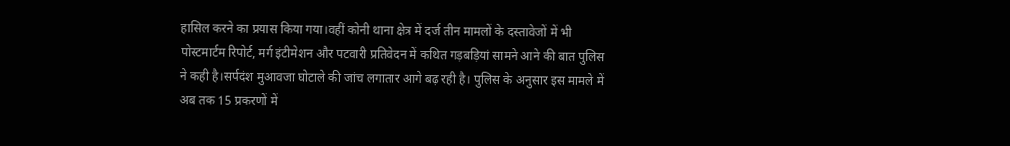हासिल करने का प्रयास किया गया।वहीं कोनी थाना क्षेत्र में दर्ज तीन मामलों के दस्तावेजों में भी पोस्टमार्टम रिपोर्ट, मर्ग इंटीमेशन और पटवारी प्रतिवेदन में कथित गड़बड़ियां सामने आने की बात पुलिस ने कही है।सर्पदंश मुआवजा घोटाले की जांच लगातार आगे बढ़ रही है। पुलिस के अनुसार इस मामले में अब तक 15 प्रकरणों में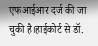एफआईआर दर्ज की जा चुकी है।हाईकोर्ट से डॉ.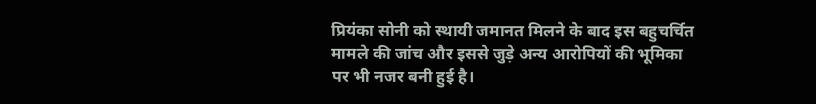प्रियंका सोनी को स्थायी जमानत मिलने के बाद इस बहुचर्चित मामले की जांच और इससे जुड़े अन्य आरोपियों की भूमिका पर भी नजर बनी हुई है।